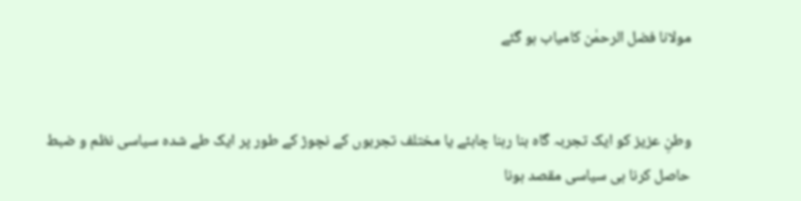مولانا فضل الرحمٰن کامیاب ہو گئے


وطنِ عزیز کو ایک تجربہ گاہ بنا رہنا چاہئے یا مختلف تجربوں کے نچوڑ کے طور پر ایک طے شدہ سیاسی نظم و ضبط حاصل کرنا ہی سیاسی مقصد ہونا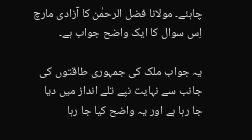چاہئے۔ مولانا فضل الرحمٰن کا آزادی مارچ اِس سوال کا ایک واضح جواب ہے۔

یہ جواب ملک کی جمہوری طاقتوں کی جانب سے نہایت نپے تلے انداز میں دیا جا رہا ہے اور یہ واضح کیا جا رہا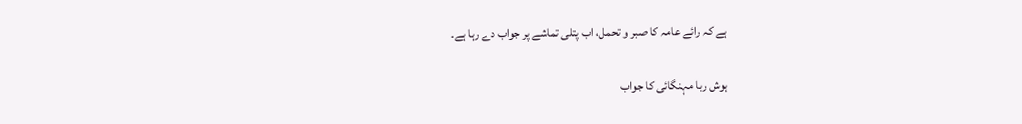ہے کہ رائے عامہ کا صبر و تحمل، اب پتلی تماشے پر جواب دے رہا ہے۔

ہوش ربا مہنگائی کا جواب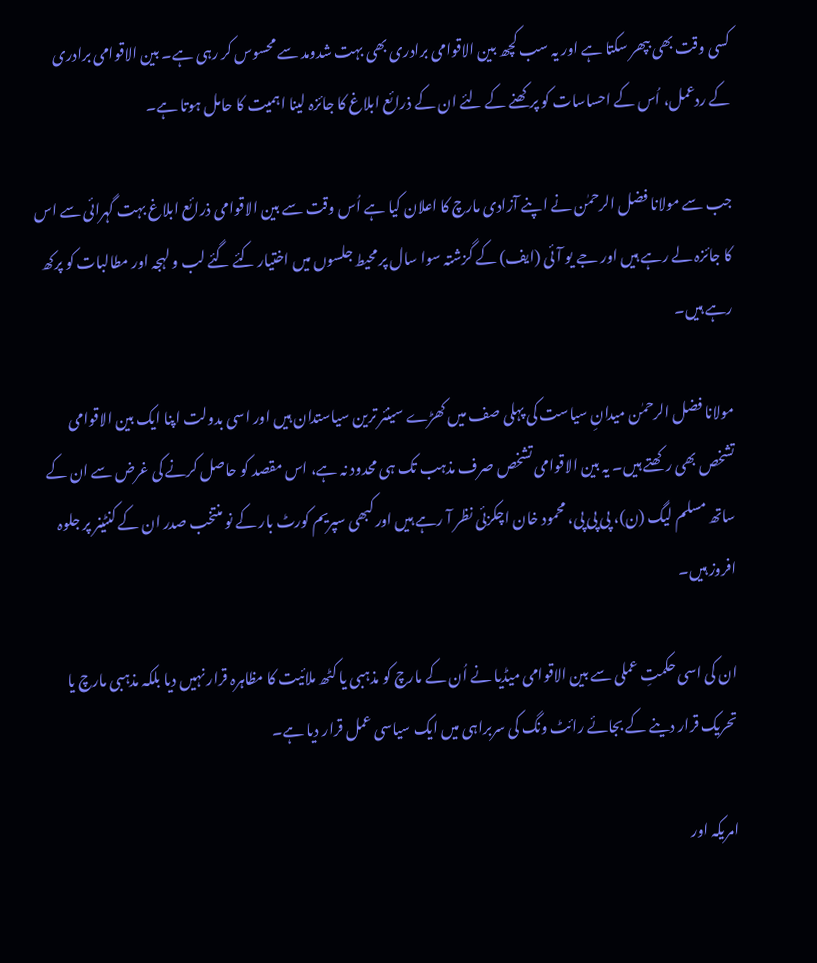کسی وقت بھی بپھر سکتا ہے اور یہ سب کچھ بین الاقوامی برادری بھی بہت شدومد سے محسوس کر رہی ہے۔ بین الاقوامی برادری کے ردعمل، اُس کے احساسات کو پرکھنے کے لئے ان کے ذرائع ابلاغ کا جائزہ لینا اہمیت کا حامل ہوتا ہے۔

جب سے مولانا فضل الرحمٰن نے اپنے آزادی مارچ کا اعلان کیا ہے اُس وقت سے بین الاقوامی ذرائع ابلاغ بہت گہرائی سے اس کا جائزہ لے رہے ہیں اور جے یو آئی (ایف) کے گزشتہ سوا سال پر محیط جلسوں میں اختیار کئے گئے لب و لہجہ اور مطالبات کو پرکھ رہے ہیں۔

مولانا فضل الرحمٰن میدانِ سیاست کی پہلی صف میں کھڑے سینئر ترین سیاستدان ہیں اور اسی بدولت اپنا ایک بین الاقوامی تشخص بھی رکھتے ہیں۔ یہ بین الاقوامی تشخص صرف مذہب تک ہی محدود نہ ہے، اس مقصد کو حاصل کرنے کی غرض سے ان کے ساتھ مسلم لیگ (ن)، پی پی پی، محمود خان اچکزئی نظر آ رہے ہیں اور کبھی سپریم کورٹ بار کے نو منتخب صدر ان کے کنٹینر پر جلوہ افروز ہیں۔

ان کی اسی حکمتِ عملی سے بین الاقوامی میڈیا نے اُن کے مارچ کو مذہبی یا کٹھ ملائیت کا مظاہرہ قرار نہیں دیا بلکہ مذہبی مارچ یا تحریک قرار دینے کے بجائے رائٹ ونگ کی سربراہی میں ایک سیاسی عمل قرار دیا ہے۔

امریکہ اور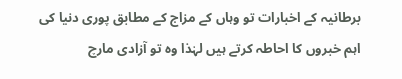برطانیہ کے اخبارات تو وہاں کے مزاج کے مطابق پوری دنیا کی اہم خبروں کا احاطہ کرتے ہیں لہٰذا وہ تو آزادی مارچ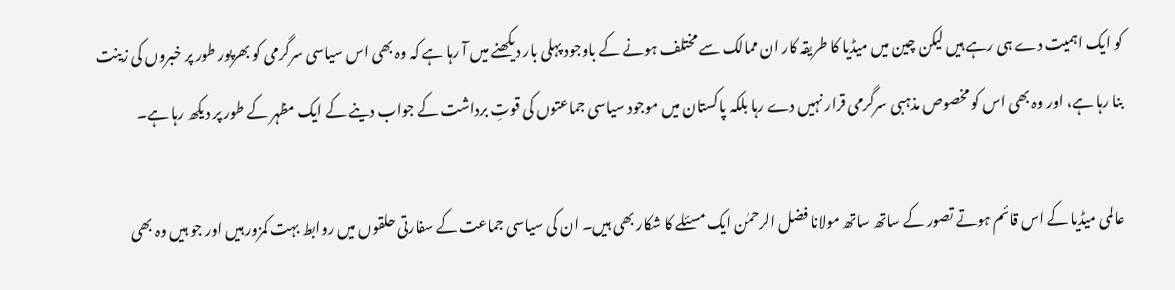کو ایک اہمیت دے ہی رہے ہیں لیکن چین میں میڈیا کا طریقہ کار ان ممالک سے مختلف ہونے کے باوجود پہلی بار دیکھنے میں آ رہا ہے کہ وہ بھی اس سیاسی سرگرمی کو بھرپور طور پر خبروں کی زینت بنا رہا ہے، اور وہ بھی اس کو مخصوص مذہبی سرگرمی قرار نہیں دے رہا بلکہ پاکستان میں موجود سیاسی جماعتوں کی قوتِ برداشت کے جواب دینے کے ایک مظہر کے طور پر دیکھ رہا ہے۔

عالمی میڈیا کے اس قائم ہوتے تصور کے ساتھ ساتھ مولانا فضل الرحمٰن ایک مسئلے کا شکار بھی ہیں۔ ان کی سیاسی جماعت کے سفارتی حلقوں میں روابط بہت کمزور ہیں اور جو ہیں وہ بھی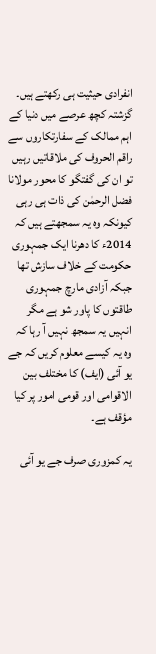انفرادی حیثیت ہی رکھتے ہیں۔ گزشتہ کچھ عرصے میں دنیا کے اہم ممالک کے سفارتکاروں سے راقم الحروف کی ملاقاتیں رہیں تو ان کی گفتگو کا محور مولانا فضل الرحمٰن کی ذات ہی رہی کیونکہ وہ یہ سمجھتے ہیں کہ 2014ء کا دھرنا ایک جمہوری حکومت کے خلاف سازش تھا جبکہ آزادی مارچ جمہوری طاقتوں کا پاور شو ہے مگر انہیں یہ سمجھ نہیں آ رہا کہ وہ یہ کیسے معلوم کریں کہ جے یو آئی (ایف) کا مختلف بین الاقوامی اور قومی امور پر کیا مؤقف ہے۔

یہ کمزوری صرف جے یو آئی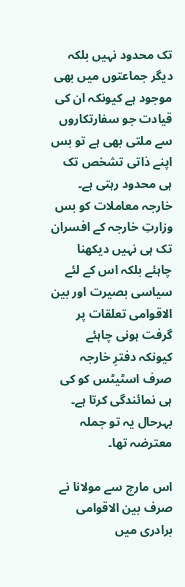تک محدود نہیں بلکہ دیگر جماعتوں میں بھی موجود ہے کیونکہ ان کی قیادت جو سفارتکاروں سے ملتی بھی ہے تو بس اپنے ذاتی تشخص تک ہی محدود رہتی ہے۔ خارجہ معاملات کو بس وزارتِ خارجہ کے افسران تک ہی نہیں دیکھنا چاہئے بلکہ اس کے لئے سیاسی بصیرت اور بین الاقوامی تعلقات پر گرفت ہونی چاہئے کیونکہ دفترِ خارجہ صرف اسٹیٹس کو کی ہی نمائندگی کرتا ہے۔ بہرحال یہ تو جملہ معترضہ تھا۔

اس مارچ سے مولانا نے صرف بین الاقوامی برادری میں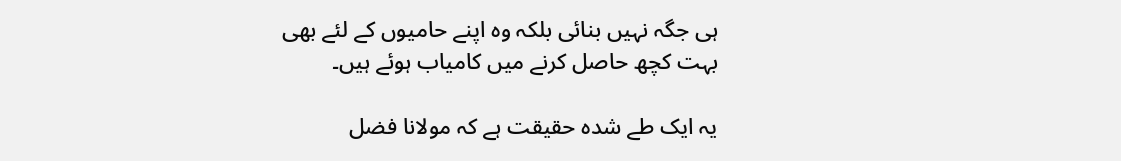ہی جگہ نہیں بنائی بلکہ وہ اپنے حامیوں کے لئے بھی بہت کچھ حاصل کرنے میں کامیاب ہوئے ہیں۔

یہ ایک طے شدہ حقیقت ہے کہ مولانا فضل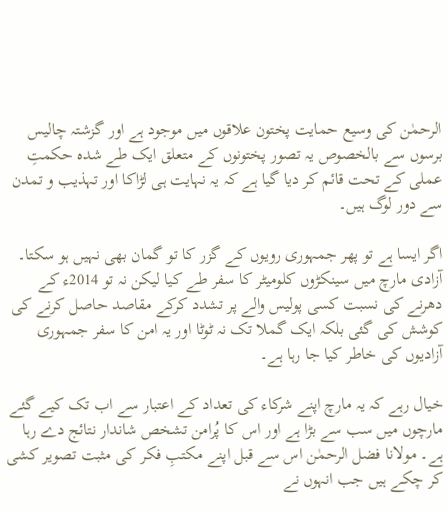الرحمٰن کی وسیع حمایت پختون علاقوں میں موجود ہے اور گزشتہ چالیس برسوں سے بالخصوص یہ تصور پختونوں کے متعلق ایک طے شدہ حکمتِ عملی کے تحت قائم کر دیا گیا ہے کہ یہ نہایت ہی لڑاکا اور تہذیب و تمدن سے دور لوگ ہیں۔

اگر ایسا ہے تو پھر جمہوری رویوں کے گزر کا تو گمان بھی نہیں ہو سکتا۔ آزادی مارچ میں سینکڑوں کلومیٹر کا سفر طے کیا لیکن نہ تو 2014ء کے دھرنے کی نسبت کسی پولیس والے پر تشدد کرکے مقاصد حاصل کرنے کی کوشش کی گئی بلکہ ایک گملا تک نہ ٹوٹا اور یہ امن کا سفر جمہوری آزادیوں کی خاطر کیا جا رہا ہے۔

خیال رہے کہ یہ مارچ اپنے شرکاء کی تعداد کے اعتبار سے اب تک کیے گئے مارچوں میں سب سے بڑا ہے اور اس کا پُرامن تشخص شاندار نتائج دے رہا ہے۔ مولانا فضل الرحمٰن اس سے قبل اپنے مکتبِ فکر کی مثبت تصویر کشی کر چکے ہیں جب انہوں نے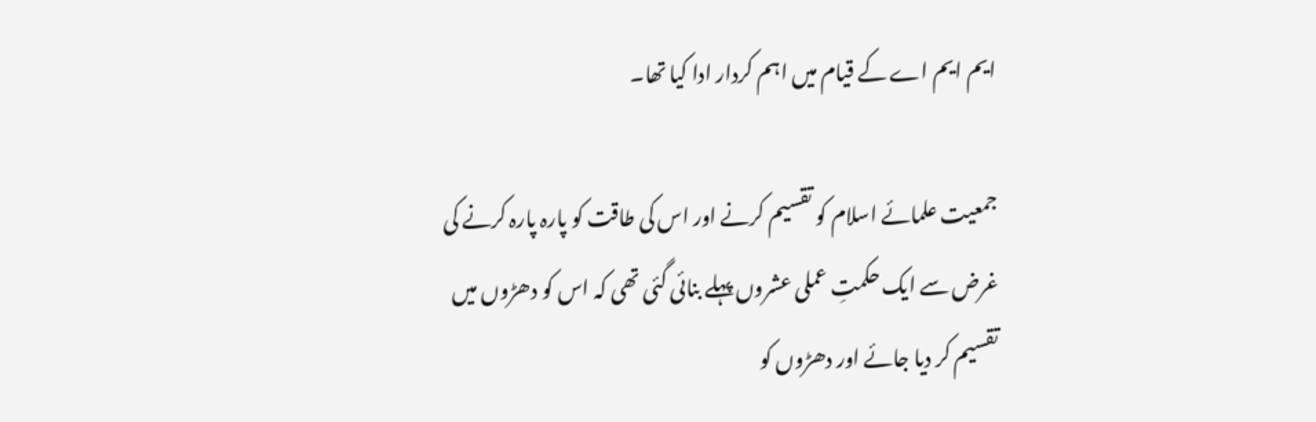ایم ایم اے کے قیام میں اہم کردار ادا کیا تھا۔

جمعیت علمائے اسلام کو تقسیم کرنے اور اس کی طاقت کو پارہ پارہ کرنے کی غرض سے ایک حکمتِ عملی عشروں پہلے بنائی گئی تھی کہ اس کو دھڑوں میں تقسیم کر دیا جائے اور دھڑوں کو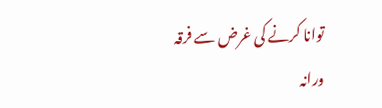توانا کرنے کی غرض سے فرقہ ورانہ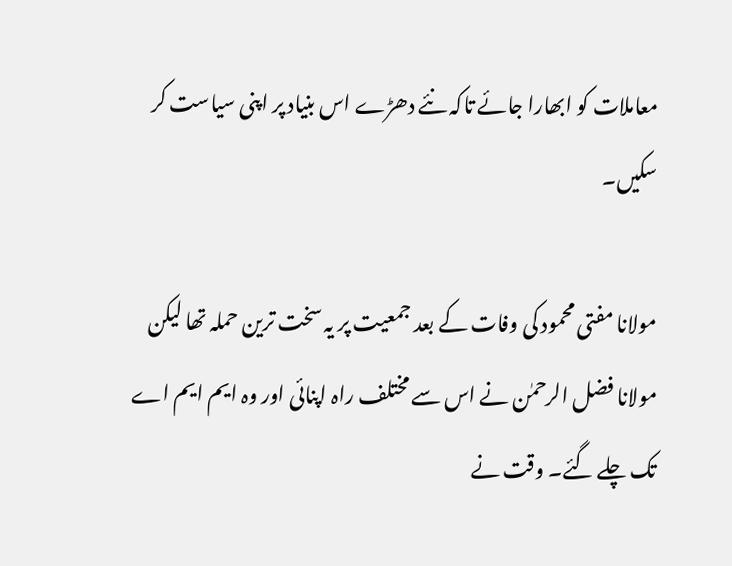معاملات کو ابھارا جائے تاکہ نئے دھڑے اس بنیاد پر اپنی سیاست کر سکیں۔

مولانا مفتی محمود کی وفات کے بعد جمعیت پر یہ سخت ترین حملہ تھا لیکن مولانا فضل الرحمٰن نے اس سے مختلف راہ اپنائی اور وہ ایم ایم اے تک چلے گئے۔ وقت نے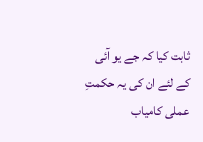ثابت کیا کہ جے یو آئی کے لئے ان کی یہ حکمتِ عملی کامیاب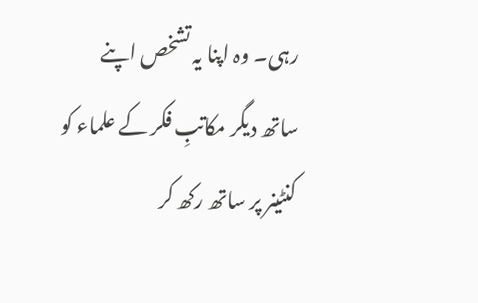رہی۔ وہ اپنا یہ تشخص اپنے ساتھ دیگر مکاتبِ فکر کے علماء کو کنٹینر پر ساتھ رکھ کر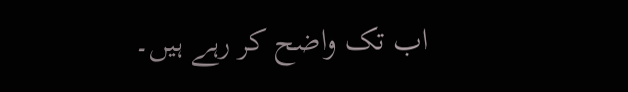اب تک واضح کر رہے ہیں۔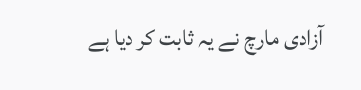آزادی مارچ نے یہ ثابت کر دیا ہے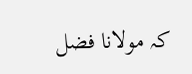کہ مولانا فضل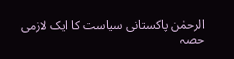الرحمٰن پاکستانی سیاست کا ایک لازمی حصہ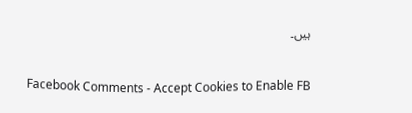ہیں۔


Facebook Comments - Accept Cookies to Enable FB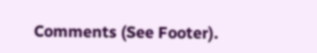Comments (See Footer).